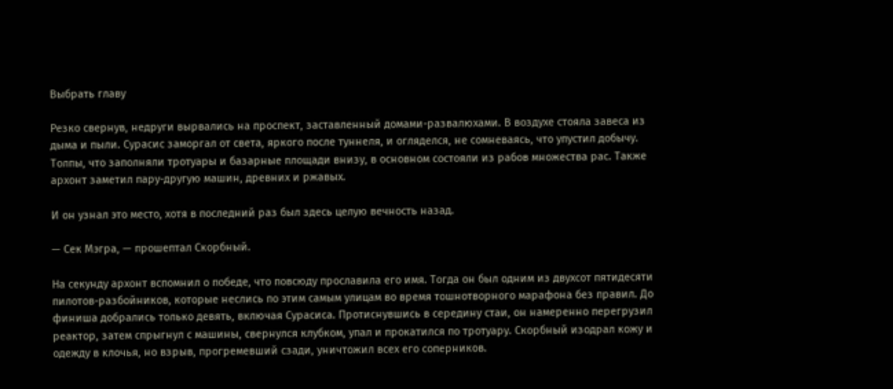Выбрать главу

Резко свернув, недруги вырвались на проспект, заставленный домами-развалюхами. В воздухе стояла завеса из дыма и пыли. Сурасис заморгал от света, яркого после туннеля, и огляделся, не сомневаясь, что упустил добычу. Толпы, что заполняли тротуары и базарные площади внизу, в основном состояли из рабов множества рас. Также архонт заметил пару-другую машин, древних и ржавых.

И он узнал это место, хотя в последний раз был здесь целую вечность назад.

— Сек Мэгра, — прошептал Скорбный.

На секунду архонт вспомнил о победе, что повсюду прославила его имя. Тогда он был одним из двухсот пятидесяти пилотов-разбойников, которые неслись по этим самым улицам во время тошнотворного марафона без правил. До финиша добрались только девять, включая Сурасиса. Протиснувшись в середину стаи, он намеренно перегрузил реактор, затем спрыгнул с машины, свернулся клубком, упал и прокатился по тротуару. Скорбный изодрал кожу и одежду в клочья, но взрыв, прогремевший сзади, уничтожил всех его соперников.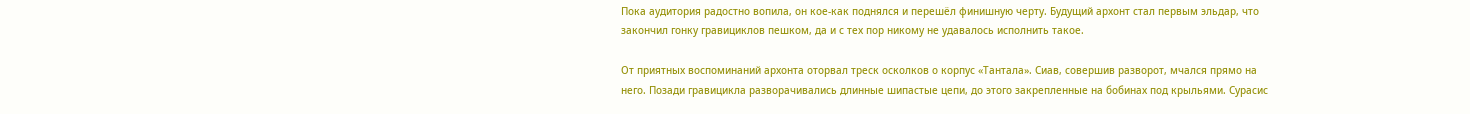Пока аудитория радостно вопила, он кое-как поднялся и перешёл финишную черту. Будущий архонт стал первым эльдар, что закончил гонку гравициклов пешком, да и с тех пор никому не удавалось исполнить такое.

От приятных воспоминаний архонта оторвал треск осколков о корпус «Тантала». Сиав, совершив разворот, мчался прямо на него. Позади гравицикла разворачивались длинные шипастые цепи, до этого закрепленные на бобинах под крыльями. Сурасис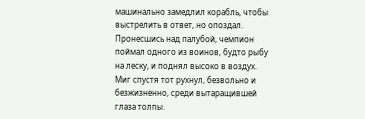машинально замедлил корабль, чтобы выстрелить в ответ, но опоздал. Пронесшись над палубой, чемпион поймал одного из воинов, будто рыбу на леску, и поднял высоко в воздух. Миг спустя тот рухнул, безвольно и безжизненно, среди вытаращившей глаза толпы.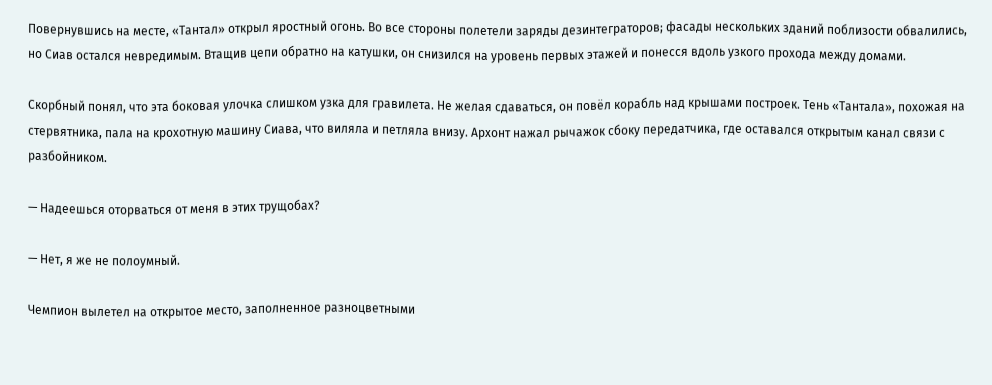Повернувшись на месте, «Тантал» открыл яростный огонь. Во все стороны полетели заряды дезинтеграторов; фасады нескольких зданий поблизости обвалились, но Сиав остался невредимым. Втащив цепи обратно на катушки, он снизился на уровень первых этажей и понесся вдоль узкого прохода между домами.

Скорбный понял, что эта боковая улочка слишком узка для гравилета. Не желая сдаваться, он повёл корабль над крышами построек. Тень «Тантала», похожая на стервятника, пала на крохотную машину Сиава, что виляла и петляла внизу. Архонт нажал рычажок сбоку передатчика, где оставался открытым канал связи с разбойником.

— Надеешься оторваться от меня в этих трущобах?

— Нет, я же не полоумный.

Чемпион вылетел на открытое место, заполненное разноцветными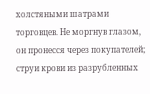холстяными шатрами торговцев. Не моргнув глазом, он пронесся через покупателей; струи крови из разрубленных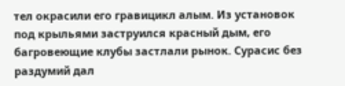тел окрасили его гравицикл алым. Из установок под крыльями заструился красный дым, его багровеющие клубы застлали рынок. Сурасис без раздумий дал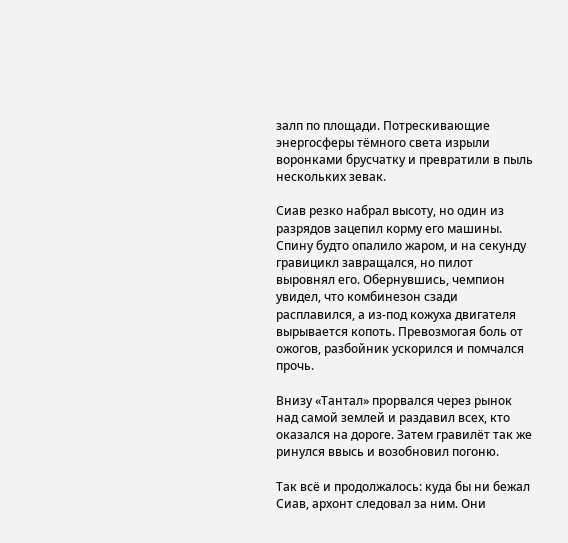залп по площади. Потрескивающие энергосферы тёмного света изрыли воронками брусчатку и превратили в пыль нескольких зевак.

Сиав резко набрал высоту, но один из разрядов зацепил корму его машины. Спину будто опалило жаром, и на секунду гравицикл завращался, но пилот выровнял его. Обернувшись, чемпион увидел, что комбинезон сзади расплавился, а из-под кожуха двигателя вырывается копоть. Превозмогая боль от ожогов, разбойник ускорился и помчался прочь.

Внизу «Тантал» прорвался через рынок над самой землей и раздавил всех, кто оказался на дороге. Затем гравилёт так же ринулся ввысь и возобновил погоню.

Так всё и продолжалось: куда бы ни бежал Сиав, архонт следовал за ним. Они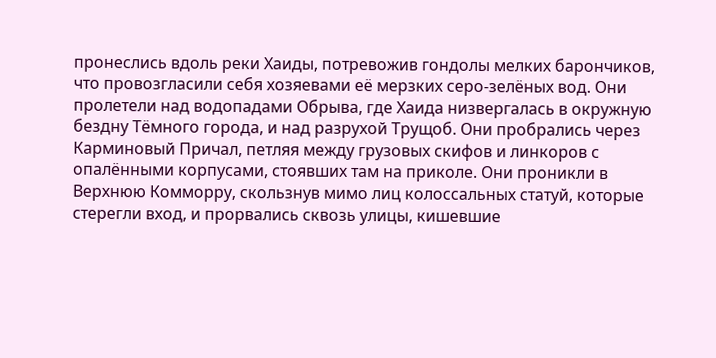пронеслись вдоль реки Хаиды, потревожив гондолы мелких барончиков, что провозгласили себя хозяевами её мерзких серо-зелёных вод. Они пролетели над водопадами Обрыва, где Хаида низвергалась в окружную бездну Тёмного города, и над разрухой Трущоб. Они пробрались через Карминовый Причал, петляя между грузовых скифов и линкоров с опалёнными корпусами, стоявших там на приколе. Они проникли в Верхнюю Комморру, скользнув мимо лиц колоссальных статуй, которые стерегли вход, и прорвались сквозь улицы, кишевшие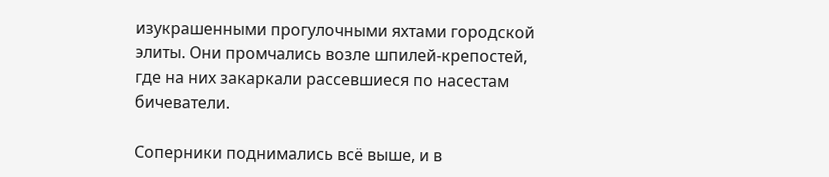изукрашенными прогулочными яхтами городской элиты. Они промчались возле шпилей-крепостей, где на них закаркали рассевшиеся по насестам бичеватели.

Соперники поднимались всё выше, и в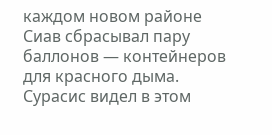каждом новом районе Сиав сбрасывал пару баллонов — контейнеров для красного дыма. Сурасис видел в этом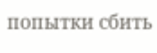попытки сбить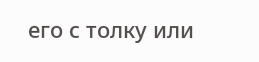его с толку или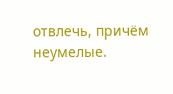отвлечь, причём неумелые.